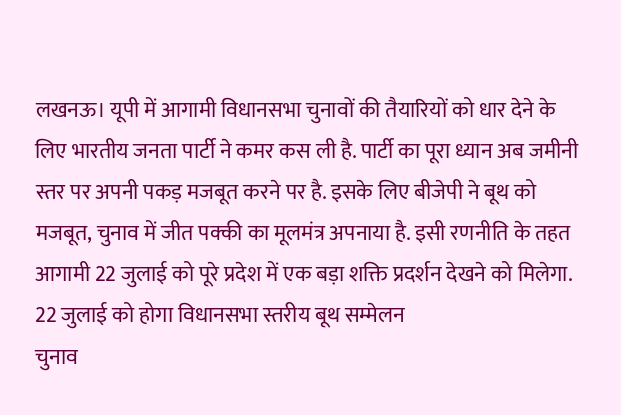लखनऊ। यूपी में आगामी विधानसभा चुनावों की तैयारियों को धार देने के लिए भारतीय जनता पार्टी ने कमर कस ली है. पार्टी का पूरा ध्यान अब जमीनी स्तर पर अपनी पकड़ मजबूत करने पर है. इसके लिए बीजेपी ने बूथ को मजबूत, चुनाव में जीत पक्की का मूलमंत्र अपनाया है. इसी रणनीति के तहत आगामी 22 जुलाई को पूरे प्रदेश में एक बड़ा शक्ति प्रदर्शन देखने को मिलेगा.
22 जुलाई को होगा विधानसभा स्तरीय बूथ सम्मेलन
चुनाव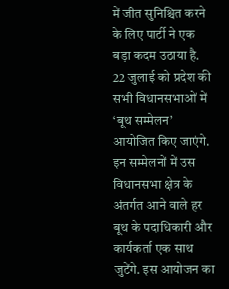में जीत सुनिश्चित करने के लिए पार्टी ने एक बड़ा कदम उठाया है. 22 जुलाई को प्रदेश की सभी विधानसभाओं में ‘बूथ सम्मेलन’ आयोजित किए जाएंगे. इन सम्मेलनों में उस विधानसभा क्षेत्र के अंतर्गत आने वाले हर बूथ के पदाधिकारी और कार्यकर्ता एक साथ जुटेंगे. इस आयोजन का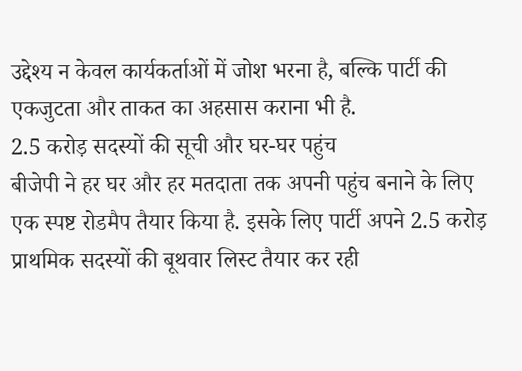उद्देश्य न केवल कार्यकर्ताओं में जोश भरना है, बल्कि पार्टी की एकजुटता और ताकत का अहसास कराना भी है.
2.5 करोड़ सदस्यों की सूची और घर-घर पहुंच
बीजेपी ने हर घर और हर मतदाता तक अपनी पहुंच बनाने के लिए एक स्पष्ट रोडमैप तैयार किया है. इसके लिए पार्टी अपने 2.5 करोड़ प्राथमिक सदस्यों की बूथवार लिस्ट तैयार कर रही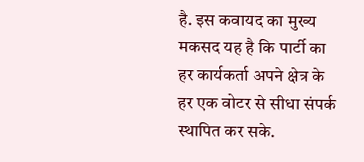है. इस कवायद का मुख्य मकसद यह है कि पार्टी का हर कार्यकर्ता अपने क्षेत्र के हर एक वोटर से सीधा संपर्क स्थापित कर सके.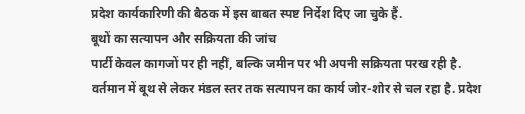प्रदेश कार्यकारिणी की बैठक में इस बाबत स्पष्ट निर्देश दिए जा चुके हैं.
बूथों का सत्यापन और सक्रियता की जांच
पार्टी केवल कागजों पर ही नहीं, बल्कि जमीन पर भी अपनी सक्रियता परख रही है. वर्तमान में बूथ से लेकर मंडल स्तर तक सत्यापन का कार्य जोर-शोर से चल रहा है. प्रदेश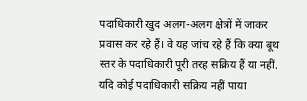पदाधिकारी खुद अलग-अलग क्षेत्रों में जाकर प्रवास कर रहे हैं। वे यह जांच रहे हैं कि क्या बूथ स्तर के पदाधिकारी पूरी तरह सक्रिय हैं या नहीं. यदि कोई पदाधिकारी सक्रिय नहीं पाया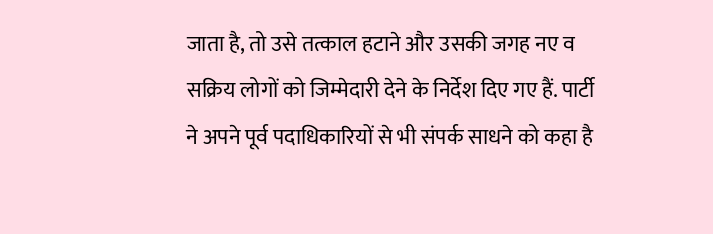जाता है, तो उसे तत्काल हटाने और उसकी जगह नए व सक्रिय लोगों को जिम्मेदारी देने के निर्देश दिए गए हैं. पार्टी ने अपने पूर्व पदाधिकारियों से भी संपर्क साधने को कहा है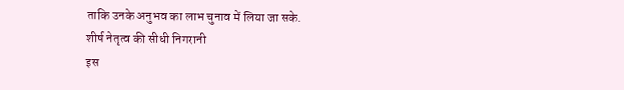ताकि उनके अनुभव का लाभ चुनाव में लिया जा सके.
शीर्ष नेतृत्व की सीधी निगरानी
इस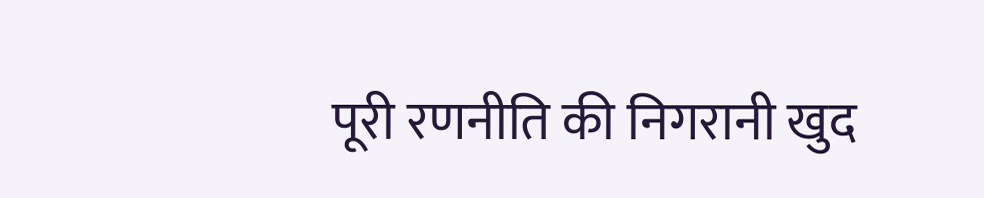पूरी रणनीति की निगरानी खुद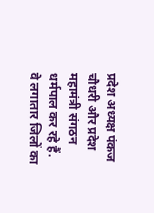प्रदेश अध्यक्ष पंकज चौधरी और प्रदेश महामंत्री संगठन धर्मपाल कर रहे हैं. वे लगातार जिलों का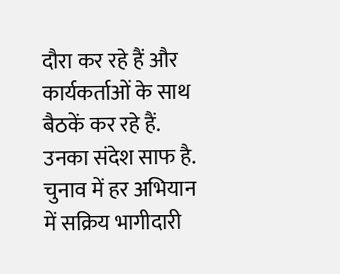दौरा कर रहे हैं और कार्यकर्ताओं के साथ बैठकें कर रहे हैं. उनका संदेश साफ है. चुनाव में हर अभियान में सक्रिय भागीदारी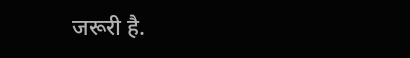जरूरी है.